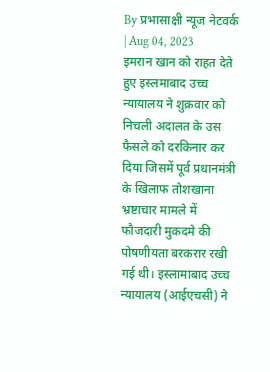By प्रभासाक्षी न्यूज नेटवर्क | Aug 04, 2023
इमरान खान को राहत देते हुए इस्लमाबाद उच्च न्यायालय ने शुक्रवार को निचली अदालत के उस फैसले को दरकिनार कर दिया जिसमें पूर्व प्रधानमंत्री के खिलाफ तोशखाना भ्रष्टाचार मामले में फौजदारी मुकदमे की पोषणीयता बरकरार रखी गई थी। इस्लामाबाद उच्च न्यायालय (आईएचसी) ने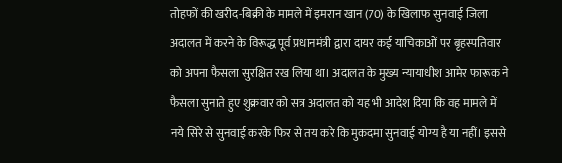तोहफों की खरीद-बिक्री के मामले में इमरान खान (70) के खिलाफ सुनवाई जिला अदालत में करने के विरूद्ध पूर्व प्रधानमंत्री द्वारा दायर कई याचिकाओं पर बृहस्पतिवार को अपना फैसला सुरक्षित रख लिया था। अदालत के मुख्य न्यायाधीश आमेर फारूक ने फैसला सुनाते हुए शुक्रवार को सत्र अदालत को यह भी आदेश दिया कि वह मामले में नये सिरे से सुनवाई करके फिर से तय करे कि मुकदमा सुनवाई योग्य है या नहीं। इससे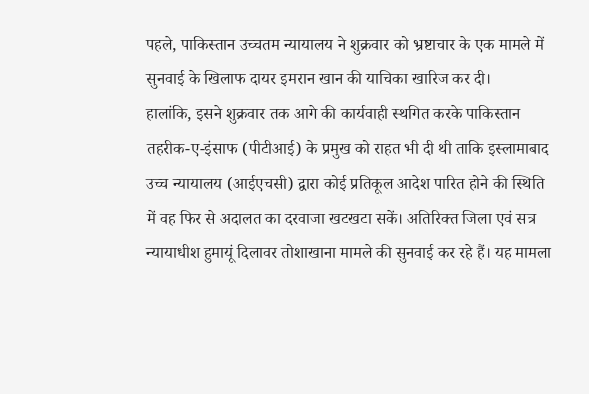पहले, पाकिस्तान उच्चतम न्यायालय ने शुक्रवार को भ्रष्टाचार के एक मामले में सुनवाई के खिलाफ दायर इमरान खान की याचिका खारिज कर दी।
हालांकि, इसने शुक्रवार तक आगे की कार्यवाही स्थगित करके पाकिस्तान तहरीक-ए-इंसाफ (पीटीआई) के प्रमुख को राहत भी दी थी ताकि इस्लामाबाद उच्च न्यायालय (आईएचसी) द्वारा कोई प्रतिकूल आदेश पारित होने की स्थिति में वह फिर से अदालत का दरवाजा खटखटा सकें। अतिरिक्त जिला एवं सत्र न्यायाधीश हुमायूं दिलावर तोशाखाना मामले की सुनवाई कर रहे हैं। यह मामला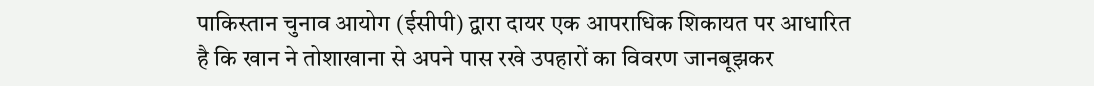पाकिस्तान चुनाव आयोग (ईसीपी) द्वारा दायर एक आपराधिक शिकायत पर आधारित है कि खान ने तोशाखाना से अपने पास रखे उपहारों का विवरण जानबूझकर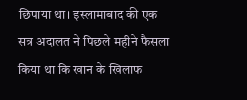छिपाया था। इस्लामाबाद की एक सत्र अदालत ने पिछले महीने फैसला किया था कि खान के खिलाफ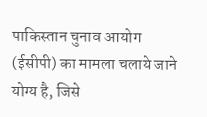पाकिस्तान चुनाव आयोग (ईसीपी) का मामला चलाये जाने योग्य है, जिसे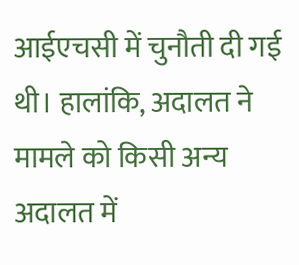आईएचसी में चुनौती दी गई थी। हालांकि, अदालत ने मामले को किसी अन्य अदालत में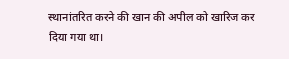स्थानांतरित करने की खान की अपील को खारिज कर दिया गया था।